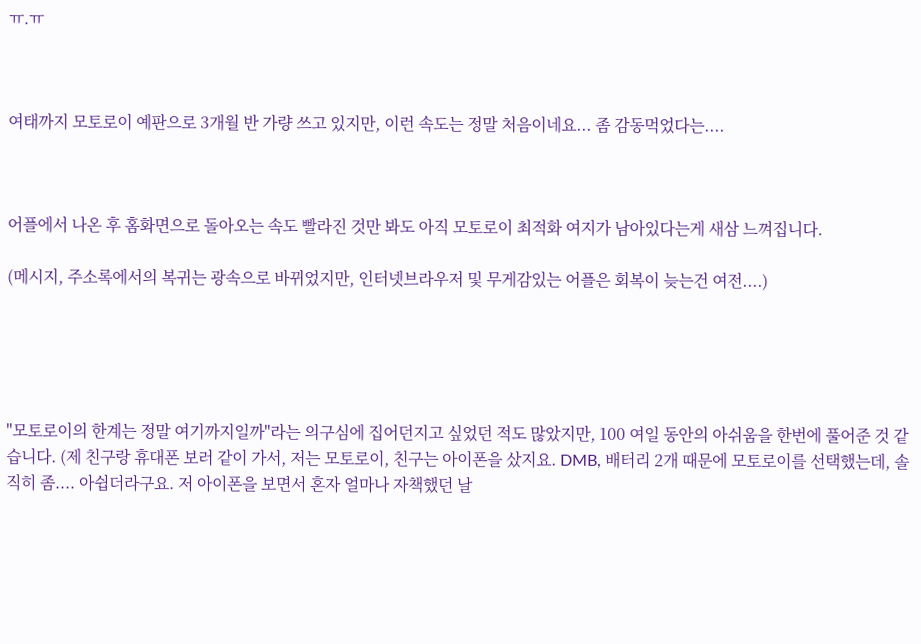ㅠ.ㅠ



여태까지 모토로이 예판으로 3개월 반 가량 쓰고 있지만, 이런 속도는 정말 처음이네요... 좀 감동먹었다는....



어플에서 나온 후 홈화면으로 돌아오는 속도 빨라진 것만 봐도 아직 모토로이 최적화 여지가 남아있다는게 새삼 느껴집니다.

(메시지, 주소록에서의 복귀는 광속으로 바뀌었지만, 인터넷브라우저 및 무게감있는 어플은 회복이 늦는건 여전....)





"모토로이의 한계는 정말 여기까지일까"라는 의구심에 집어던지고 싶었던 적도 많았지만, 100 여일 동안의 아쉬움을 한번에 풀어준 것 같습니다. (제 친구랑 휴대폰 보러 같이 가서, 저는 모토로이, 친구는 아이폰을 샀지요. DMB, 배터리 2개 때문에 모토로이를 선택했는데, 솔직히 좀.... 아쉽더라구요. 저 아이폰을 보면서 혼자 얼마나 자책했던 날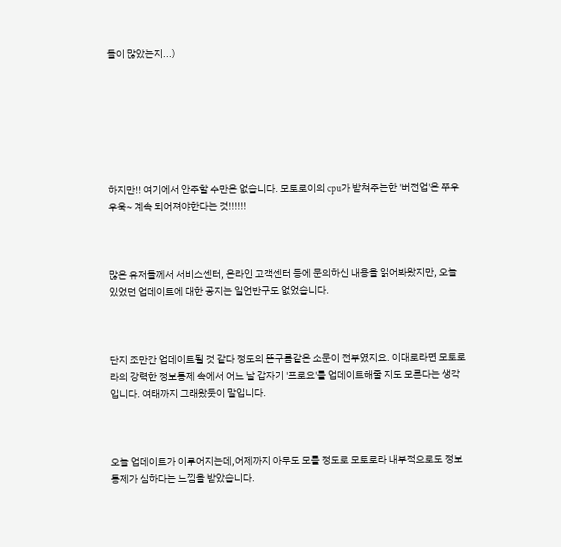들이 많았는지...)







하지만!! 여기에서 안주할 수만은 없습니다. 모토로이의 cpu가 받쳐주는한 '버전업'은 쭈우우욱~ 계속 되어져야한다는 것!!!!!!



많은 유저들께서 서비스센터, 온라인 고객센터 등에 문의하신 내용을 읽어봐왔지만, 오늘 있었던 업데이트에 대한 공지는 일언반구도 없었습니다.



단지 조만간 업데이트될 것 같다 정도의 뜬구름같은 소문이 전부였지요. 이대로라면 모토로라의 강력한 정보통제 속에서 어느 날 갑자기 '프로요'를 업데이트해줄 지도 모른다는 생각입니다. 여태까지 그래왔듯이 말입니다.



오늘 업데이트가 이루어지는데,어제까지 아무도 모를 정도로 모토로라 내부적으로도 정보통제가 심하다는 느낌을 받았습니다.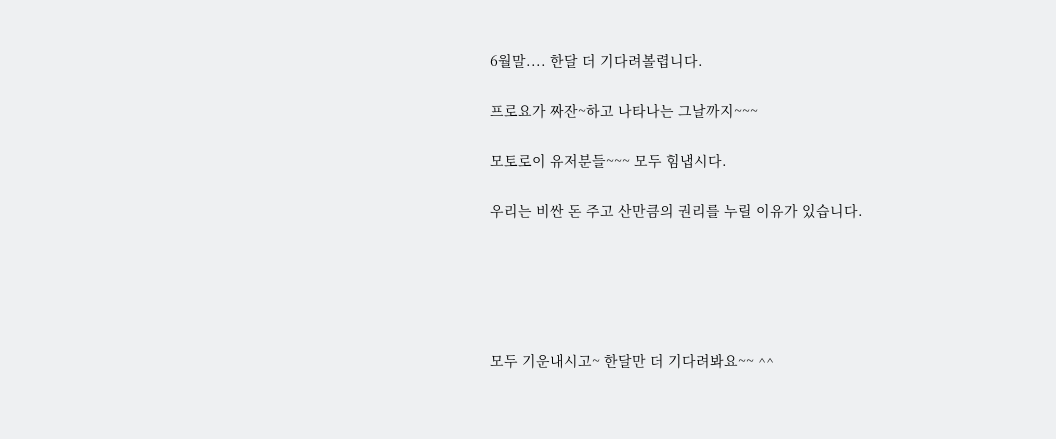6월말.... 한달 더 기다려볼렵니다.

프로요가 짜잔~하고 나타나는 그날까지~~~

모토로이 유저분들~~~ 모두 힘냅시다.

우리는 비싼 돈 주고 산만큼의 권리를 누릴 이유가 있습니다.





모두 기운내시고~ 한달만 더 기다려봐요~~ ^^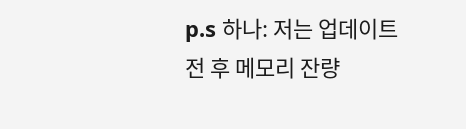p.s 하나: 저는 업데이트 전 후 메모리 잔량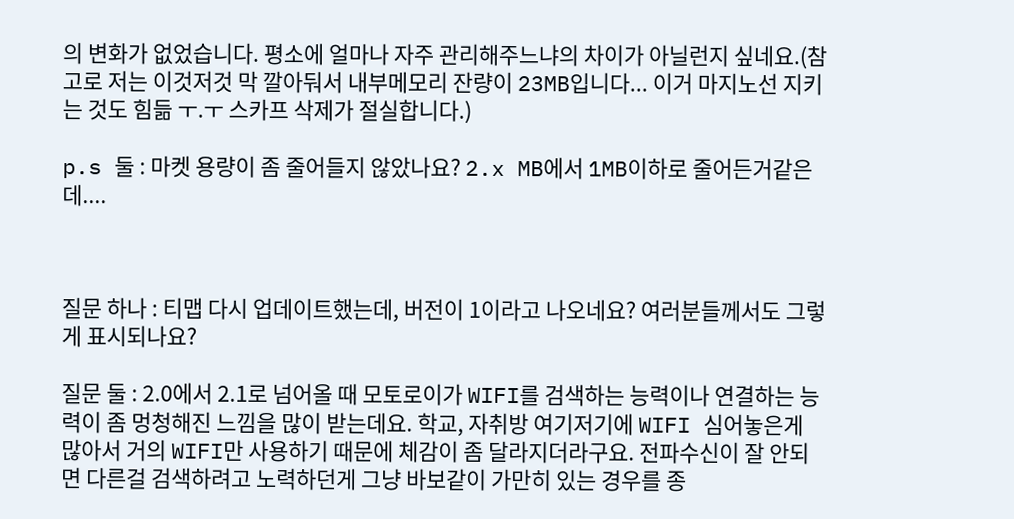의 변화가 없었습니다. 평소에 얼마나 자주 관리해주느냐의 차이가 아닐런지 싶네요.(참고로 저는 이것저것 막 깔아둬서 내부메모리 잔량이 23MB입니다... 이거 마지노선 지키는 것도 힘듦 ㅜ.ㅜ 스카프 삭제가 절실합니다.)

p.s 둘 : 마켓 용량이 좀 줄어들지 않았나요? 2.x MB에서 1MB이하로 줄어든거같은데....



질문 하나 : 티맵 다시 업데이트했는데, 버전이 1이라고 나오네요? 여러분들께서도 그렇게 표시되나요?

질문 둘 : 2.0에서 2.1로 넘어올 때 모토로이가 WIFI를 검색하는 능력이나 연결하는 능력이 좀 멍청해진 느낌을 많이 받는데요. 학교, 자취방 여기저기에 WIFI 심어놓은게 많아서 거의 WIFI만 사용하기 때문에 체감이 좀 달라지더라구요. 전파수신이 잘 안되면 다른걸 검색하려고 노력하던게 그냥 바보같이 가만히 있는 경우를 종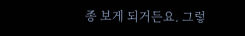종 보게 되거든요. 그렇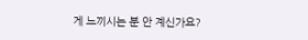게 느끼시는 분 안 계신가요?